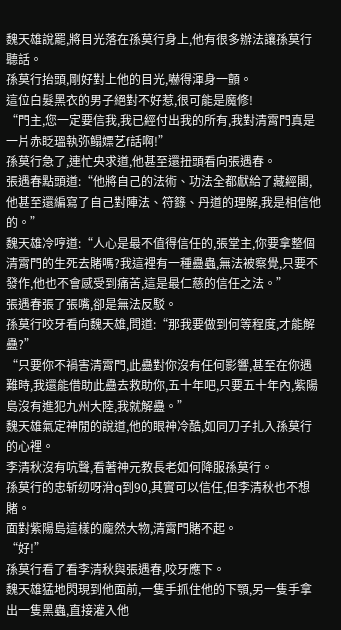魏天雄說罷,將目光落在孫莫行身上,他有很多辦法讓孫莫行聽話。
孫莫行抬頭,剛好對上他的目光,嚇得渾身一顫。
這位白髮黑衣的男子絕對不好惹,很可能是魔修!
“門主,您一定要信我,我已經付出我的所有,我對清霄門真是一片赤眨瑥執弥鳎嫖艺f話啊!”
孫莫行急了,連忙央求道,他甚至還扭頭看向張遇春。
張遇春點頭道:“他將自己的法術、功法全都獻給了藏經閣,他甚至還編寫了自己對陣法、符籙、丹道的理解,我是相信他的。”
魏天雄冷哼道:“人心是最不值得信任的,張堂主,你要拿整個清霄門的生死去賭嗎?我這裡有一種蠱蟲,無法被察覺,只要不發作,他也不會感受到痛苦,這是最仁慈的信任之法。”
張遇春張了張嘴,卻是無法反駁。
孫莫行咬牙看向魏天雄,問道:“那我要做到何等程度,才能解蠱?”
“只要你不禍害清霄門,此蠱對你沒有任何影響,甚至在你遇難時,我還能借助此蠱去救助你,五十年吧,只要五十年內,紫陽島沒有進犯九州大陸,我就解蠱。”
魏天雄氣定神閒的說道,他的眼神冷酷,如同刀子扎入孫莫行的心裡。
李清秋沒有吭聲,看著神元教長老如何降服孫莫行。
孫莫行的忠斩纫呀洕q到90,其實可以信任,但李清秋也不想賭。
面對紫陽島這樣的龐然大物,清霄門賭不起。
“好!”
孫莫行看了看李清秋與張遇春,咬牙應下。
魏天雄猛地閃現到他面前,一隻手抓住他的下顎,另一隻手拿出一隻黑蟲,直接灌入他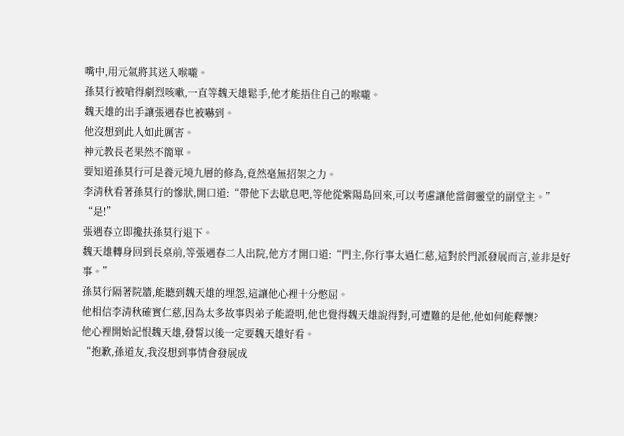嘴中,用元氣將其送入喉嚨。
孫莫行被嗆得劇烈咳嗽,一直等魏天雄鬆手,他才能捂住自己的喉嚨。
魏天雄的出手讓張遇春也被嚇到。
他沒想到此人如此厲害。
神元教長老果然不簡單。
要知道孫莫行可是養元境九層的修為,竟然毫無招架之力。
李清秋看著孫莫行的慘狀,開口道:“帶他下去歇息吧,等他從紫陽島回來,可以考慮讓他當御靈堂的副堂主。”
“是!”
張遇春立即攙扶孫莫行退下。
魏天雄轉身回到長桌前,等張遇春二人出院,他方才開口道:“門主,你行事太過仁慈,這對於門派發展而言,並非是好事。”
孫莫行隔著院牆,能聽到魏天雄的埋怨,這讓他心裡十分憋屈。
他相信李清秋確實仁慈,因為太多故事與弟子能證明,他也覺得魏天雄說得對,可遭難的是他,他如何能釋懷?
他心裡開始記恨魏天雄,發誓以後一定要魏天雄好看。
“抱歉,孫道友,我沒想到事情會發展成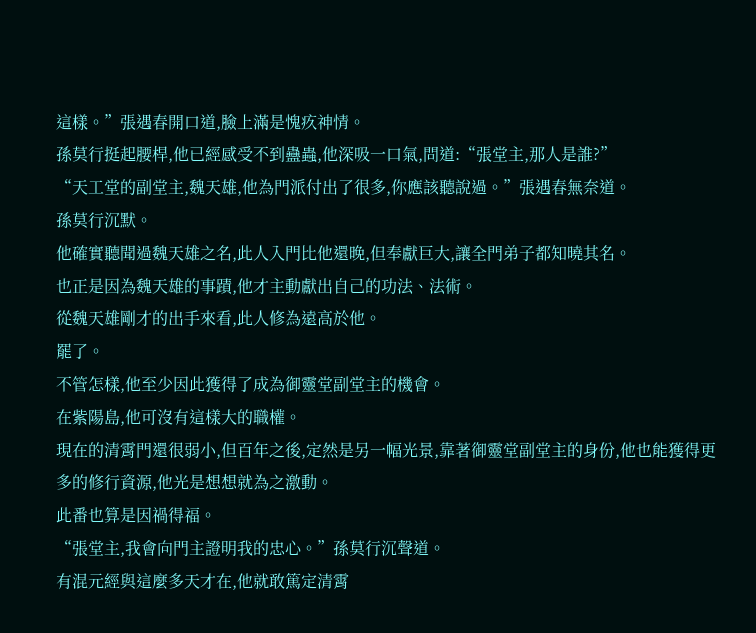這樣。”張遇春開口道,臉上滿是愧疚神情。
孫莫行挺起腰桿,他已經感受不到蠱蟲,他深吸一口氣,問道:“張堂主,那人是誰?”
“天工堂的副堂主,魏天雄,他為門派付出了很多,你應該聽說過。”張遇春無奈道。
孫莫行沉默。
他確實聽聞過魏天雄之名,此人入門比他還晚,但奉獻巨大,讓全門弟子都知曉其名。
也正是因為魏天雄的事蹟,他才主動獻出自己的功法、法術。
從魏天雄剛才的出手來看,此人修為遠高於他。
罷了。
不管怎樣,他至少因此獲得了成為御靈堂副堂主的機會。
在紫陽島,他可沒有這樣大的職權。
現在的清霄門還很弱小,但百年之後,定然是另一幅光景,靠著御靈堂副堂主的身份,他也能獲得更多的修行資源,他光是想想就為之激動。
此番也算是因禍得福。
“張堂主,我會向門主證明我的忠心。”孫莫行沉聲道。
有混元經與這麼多天才在,他就敢篤定清霄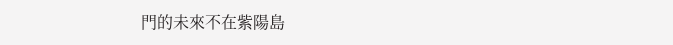門的未來不在紫陽島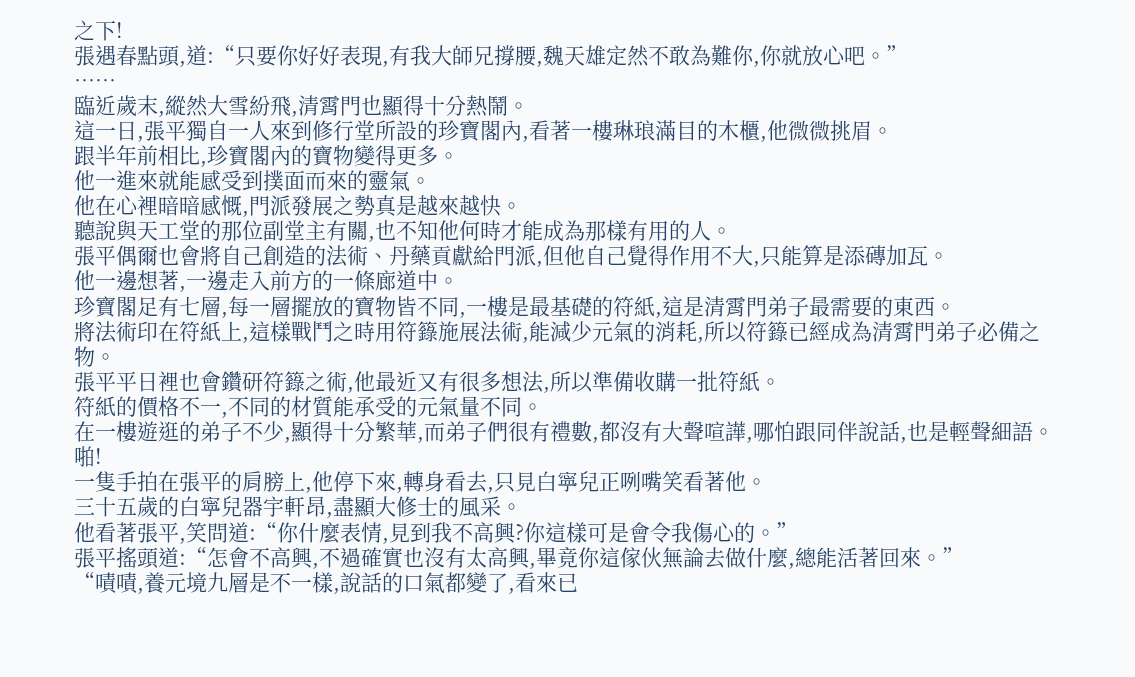之下!
張遇春點頭,道:“只要你好好表現,有我大師兄撐腰,魏天雄定然不敢為難你,你就放心吧。”
……
臨近歲末,縱然大雪紛飛,清霄門也顯得十分熱鬧。
這一日,張平獨自一人來到修行堂所設的珍寶閣內,看著一樓琳琅滿目的木櫃,他微微挑眉。
跟半年前相比,珍寶閣內的寶物變得更多。
他一進來就能感受到撲面而來的靈氣。
他在心裡暗暗感慨,門派發展之勢真是越來越快。
聽說與天工堂的那位副堂主有關,也不知他何時才能成為那樣有用的人。
張平偶爾也會將自己創造的法術、丹藥貢獻給門派,但他自己覺得作用不大,只能算是添磚加瓦。
他一邊想著,一邊走入前方的一條廊道中。
珍寶閣足有七層,每一層擺放的寶物皆不同,一樓是最基礎的符紙,這是清霄門弟子最需要的東西。
將法術印在符紙上,這樣戰鬥之時用符籙施展法術,能減少元氣的消耗,所以符籙已經成為清霄門弟子必備之物。
張平平日裡也會鑽研符籙之術,他最近又有很多想法,所以準備收購一批符紙。
符紙的價格不一,不同的材質能承受的元氣量不同。
在一樓遊逛的弟子不少,顯得十分繁華,而弟子們很有禮數,都沒有大聲喧譁,哪怕跟同伴說話,也是輕聲細語。
啪!
一隻手拍在張平的肩膀上,他停下來,轉身看去,只見白寧兒正咧嘴笑看著他。
三十五歲的白寧兒器宇軒昂,盡顯大修士的風采。
他看著張平,笑問道:“你什麼表情,見到我不高興?你這樣可是會令我傷心的。”
張平搖頭道:“怎會不高興,不過確實也沒有太高興,畢竟你這傢伙無論去做什麼,總能活著回來。”
“嘖嘖,養元境九層是不一樣,說話的口氣都變了,看來已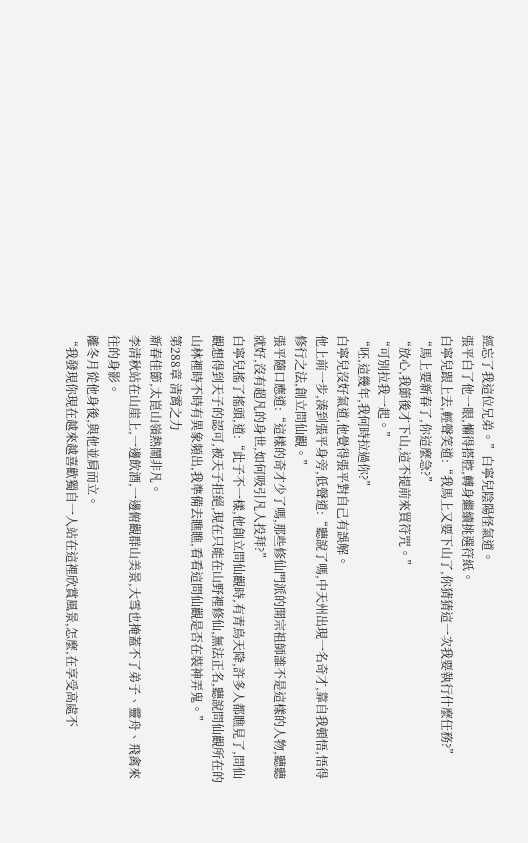經忘了我這位兄弟。”白寧兒陰陽怪氣道。
張平白了他一眼,懶得搭腔,轉身繼續挑選符紙。
白寧兒跟上去,輕聲笑道:“我馬上又要下山了,你猜猜這一次我要執行什麼任務?”
“馬上要新春了,你這麼急?”
“放心,我節後才下山,這不提前來買符咒。”
“可別拉我一起。”
“呸,這幾年,我何時拉過你?”
白寧兒沒好氣道,他覺得張平對自己有誤解。
他上前一步,湊到張平身旁,低聲道:“聽說了嗎,中天州出現一名奇才,靠自我頓悟,悟得修行之法,創立問仙觀。”
張平隨口應道:“這樣的奇才少了嗎,那些修仙門派的開宗祖師誰不是這樣的人物,聽聽就好,沒有超凡的身世,如何吸引凡人投拜?”
白寧兒搖了搖頭,道:“此子不一樣,他創立問仙觀時,有青鳥天降,許多人都瞧見了,問仙觀想得到天子的認可,被天子拒絕,現在只能在山野裡修仙,無法正名,聽說問仙觀所在的山林裡時不時有異象頻出,我準備去瞧瞧,看看這問仙觀是否在裝神弄鬼。”
第288章 清霄之力
新春佳節,太崑山嶺熱鬧非凡。
李清秋站在山崖上,一邊飲酒,一邊俯觀群山美景,大雪也掩蓋不了弟子、靈舟、飛禽來往的身影。
離冬月從他身後,與他並肩而立。
“我發現你現在越來越喜歡獨自一人站在這裡欣賞風景,怎麼,在享受高處不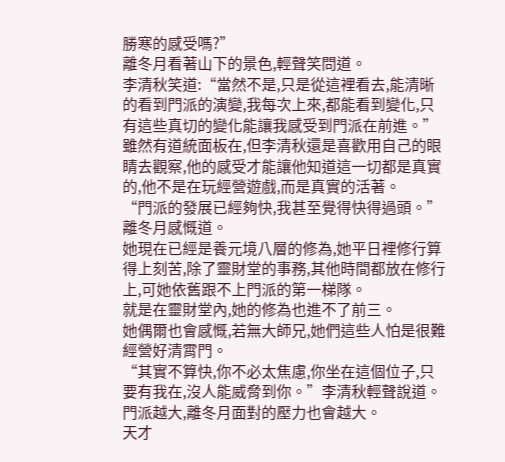勝寒的感受嗎?”
離冬月看著山下的景色,輕聲笑問道。
李清秋笑道:“當然不是,只是從這裡看去,能清晰的看到門派的演變,我每次上來,都能看到變化,只有這些真切的變化能讓我感受到門派在前進。”
雖然有道統面板在,但李清秋還是喜歡用自己的眼睛去觀察,他的感受才能讓他知道這一切都是真實的,他不是在玩經營遊戲,而是真實的活著。
“門派的發展已經夠快,我甚至覺得快得過頭。”離冬月感慨道。
她現在已經是養元境八層的修為,她平日裡修行算得上刻苦,除了靈財堂的事務,其他時間都放在修行上,可她依舊跟不上門派的第一梯隊。
就是在靈財堂內,她的修為也進不了前三。
她偶爾也會感慨,若無大師兄,她們這些人怕是很難經營好清霄門。
“其實不算快,你不必太焦慮,你坐在這個位子,只要有我在,沒人能威脅到你。”李清秋輕聲說道。
門派越大,離冬月面對的壓力也會越大。
天才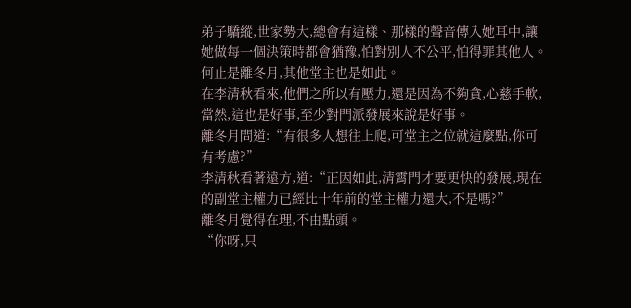弟子驕縱,世家勢大,總會有這樣、那樣的聲音傳入她耳中,讓她做每一個決策時都會猶豫,怕對別人不公平,怕得罪其他人。
何止是離冬月,其他堂主也是如此。
在李清秋看來,他們之所以有壓力,還是因為不夠貪,心慈手軟,當然,這也是好事,至少對門派發展來說是好事。
離冬月問道:“有很多人想往上爬,可堂主之位就這麼點,你可有考慮?”
李清秋看著遠方,道:“正因如此,清霄門才要更快的發展,現在的副堂主權力已經比十年前的堂主權力還大,不是嗎?”
離冬月覺得在理,不由點頭。
“你呀,只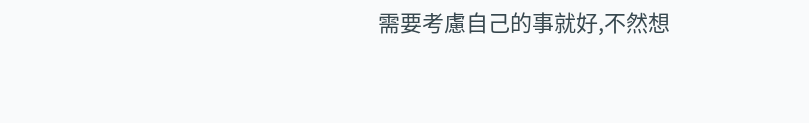需要考慮自己的事就好,不然想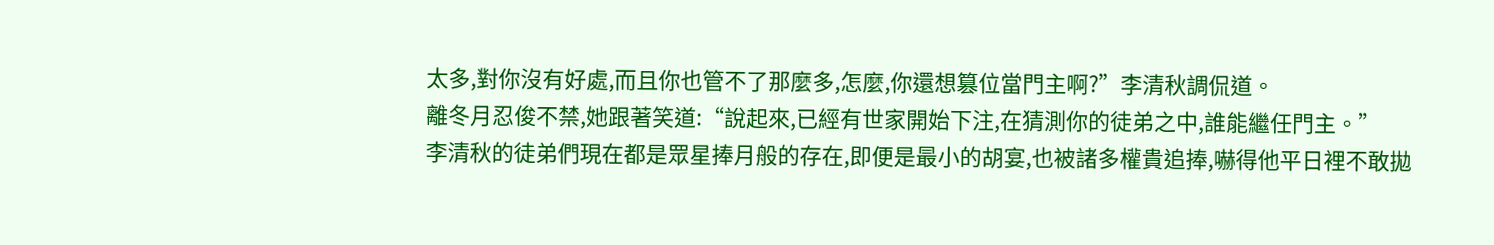太多,對你沒有好處,而且你也管不了那麼多,怎麼,你還想篡位當門主啊?”李清秋調侃道。
離冬月忍俊不禁,她跟著笑道:“說起來,已經有世家開始下注,在猜測你的徒弟之中,誰能繼任門主。”
李清秋的徒弟們現在都是眾星捧月般的存在,即便是最小的胡宴,也被諸多權貴追捧,嚇得他平日裡不敢拋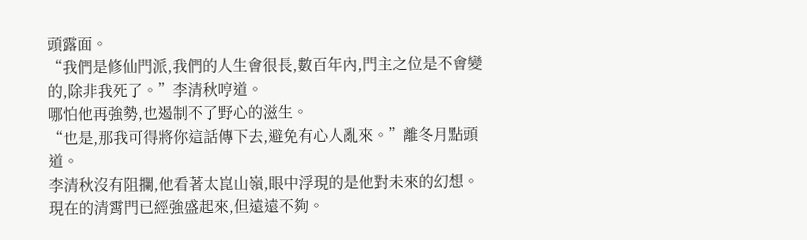頭露面。
“我們是修仙門派,我們的人生會很長,數百年內,門主之位是不會變的,除非我死了。”李清秋哼道。
哪怕他再強勢,也遏制不了野心的滋生。
“也是,那我可得將你這話傳下去,避免有心人亂來。”離冬月點頭道。
李清秋沒有阻攔,他看著太崑山嶺,眼中浮現的是他對未來的幻想。
現在的清霄門已經強盛起來,但遠遠不夠。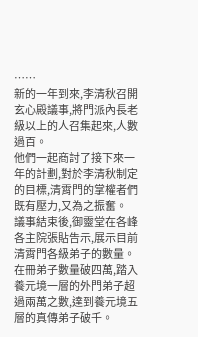……
新的一年到來,李清秋召開玄心殿議事,將門派內長老級以上的人召集起來,人數過百。
他們一起商討了接下來一年的計劃,對於李清秋制定的目標,清霄門的掌權者們既有壓力,又為之振奮。
議事結束後,御靈堂在各峰各主院張貼告示,展示目前清霄門各級弟子的數量。
在冊弟子數量破四萬,踏入養元境一層的外門弟子超過兩萬之數,達到養元境五層的真傳弟子破千。